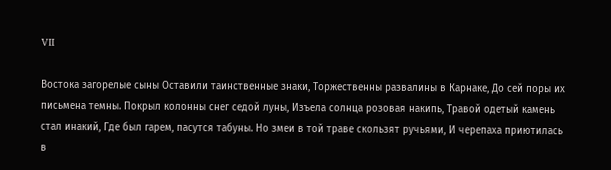VII

Востока загорелые сыны Оставили таинственные знаки, Торжественны развалины в Карнаке, До сей поры их письмена темны. Покрыл колонны снег седой луны, Изъела солнца розовая накипь, Травой одетый камень стал инакий, Где был гарем, пасутся табуны. Но змеи в той траве скользят ручьями, И черепаха приютилась в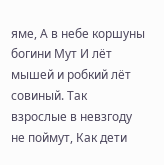яме, А в небе коршуны богини Мут И лёт мышей и робкий лёт совиный. Так взрослые в невзгоду не поймут, Как дети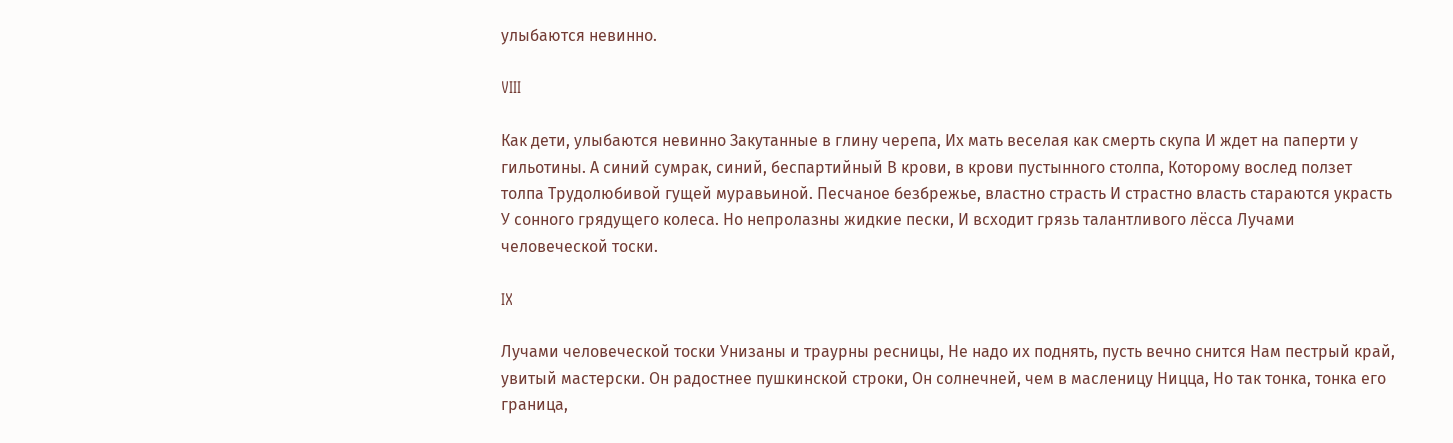улыбаются невинно.

VIII

Как дети, улыбаются невинно Закутанные в глину черепа, Их мать веселая как смерть скупа И ждет на паперти у гильотины. А синий сумрак, синий, беспартийный В крови, в крови пустынного столпа, Которому вослед ползет толпа Трудолюбивой гущей муравьиной. Песчаное безбрежье, властно страсть И страстно власть стараются украсть У сонного грядущего колеса. Но непролазны жидкие пески, И всходит грязь талантливого лёсса Лучами человеческой тоски.

IX

Лучами человеческой тоски Унизаны и траурны ресницы, Не надо их поднять, пусть вечно снится Нам пестрый край, увитый мастерски. Он радостнее пушкинской строки, Он солнечней, чем в масленицу Ницца, Но так тонка, тонка его граница,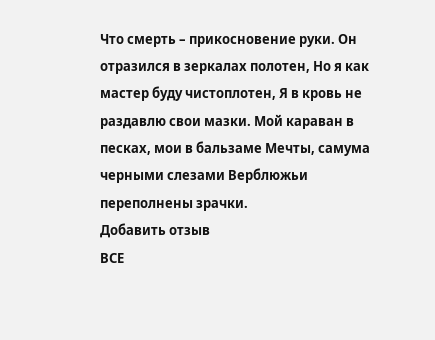Что смерть – прикосновение руки. Он отразился в зеркалах полотен, Но я как мастер буду чистоплотен, Я в кровь не раздавлю свои мазки. Мой караван в песках, мои в бальзаме Мечты, самума черными слезами Верблюжьи переполнены зрачки.
Добавить отзыв
ВСЕ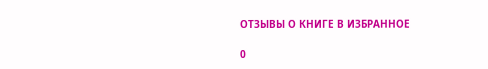ОТЗЫВЫ О КНИГЕ В ИЗБРАННОЕ

0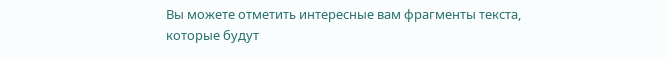Вы можете отметить интересные вам фрагменты текста, которые будут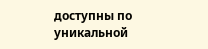доступны по уникальной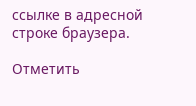ссылке в адресной строке браузера.

Отметить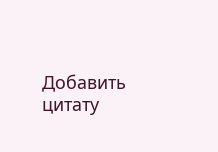Добавить цитату